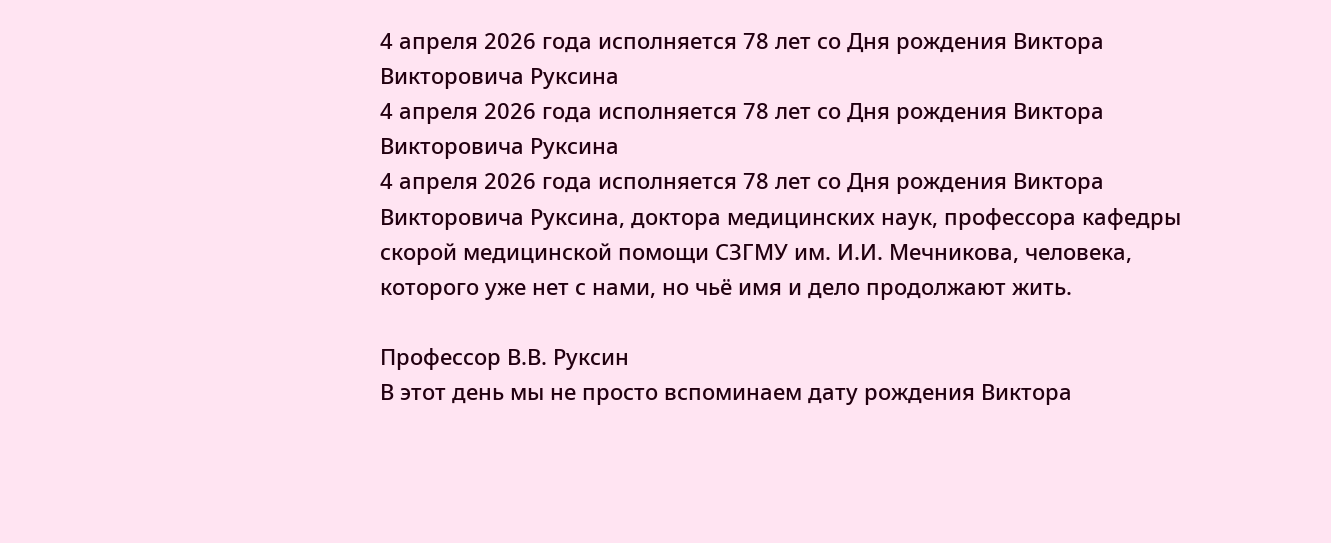4 апреля 2026 года исполняется 78 лет со Дня рождения Виктора Викторовича Руксина
4 апреля 2026 года исполняется 78 лет со Дня рождения Виктора Викторовича Руксина
4 апреля 2026 года исполняется 78 лет со Дня рождения Виктора Викторовича Руксина, доктора медицинских наук, профессора кафедры скорой медицинской помощи СЗГМУ им. И.И. Мечникова, человека, которого уже нет с нами, но чьё имя и дело продолжают жить.

Профессор В.В. Руксин
В этот день мы не просто вспоминаем дату рождения Виктора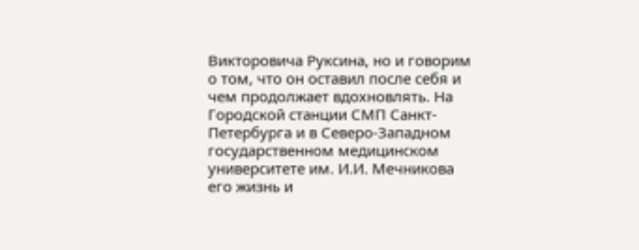Викторовича Руксина, но и говорим о том, что он оставил после себя и чем продолжает вдохновлять. На Городской станции СМП Санкт-Петербурга и в Северо-Западном государственном медицинском университете им. И.И. Мечникова его жизнь и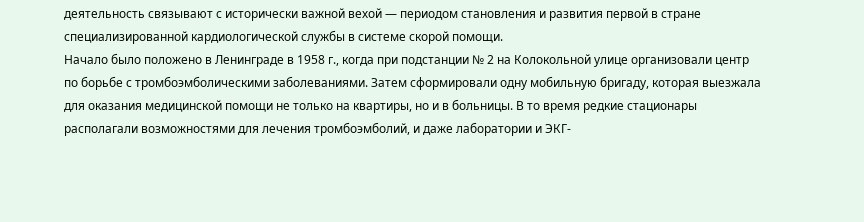деятельность связывают с исторически важной вехой — периодом становления и развития первой в стране специализированной кардиологической службы в системе скорой помощи.
Начало было положено в Ленинграде в 1958 г., когда при подстанции № 2 на Колокольной улице организовали центр по борьбе с тромбоэмболическими заболеваниями. Затем сформировали одну мобильную бригаду, которая выезжала для оказания медицинской помощи не только на квартиры, но и в больницы. В то время редкие стационары располагали возможностями для лечения тромбоэмболий, и даже лаборатории и ЭКГ-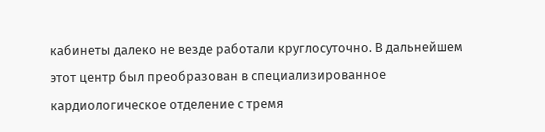кабинеты далеко не везде работали круглосуточно. В дальнейшем этот центр был преобразован в специализированное кардиологическое отделение с тремя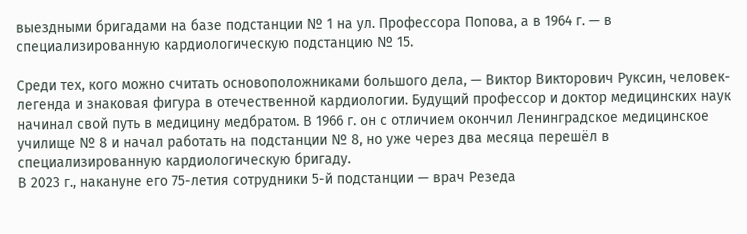выездными бригадами на базе подстанции № 1 на ул. Профессора Попова, а в 1964 г. — в специализированную кардиологическую подстанцию № 15.

Среди тех, кого можно считать основоположниками большого дела, — Виктор Викторович Руксин, человек-легенда и знаковая фигура в отечественной кардиологии. Будущий профессор и доктор медицинских наук начинал свой путь в медицину медбратом. В 1966 г. он с отличием окончил Ленинградское медицинское училище № 8 и начал работать на подстанции № 8, но уже через два месяца перешёл в специализированную кардиологическую бригаду.
В 2023 г., накануне его 75-летия сотрудники 5-й подстанции — врач Резеда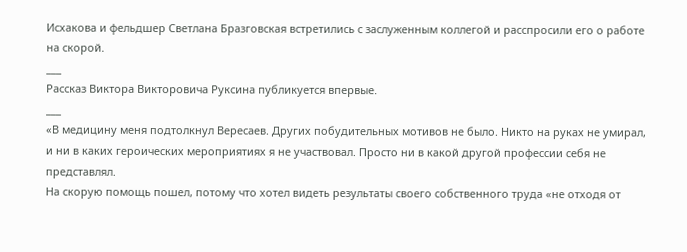Исхакова и фельдшер Светлана Бразговская встретились с заслуженным коллегой и расспросили его о работе на скорой.
___
Рассказ Виктора Викторовича Руксина публикуется впервые.
___
«В медицину меня подтолкнул Вересаев. Других побудительных мотивов не было. Никто на руках не умирал, и ни в каких героических мероприятиях я не участвовал. Просто ни в какой другой профессии себя не представлял.
На скорую помощь пошел, потому что хотел видеть результаты своего собственного труда «не отходя от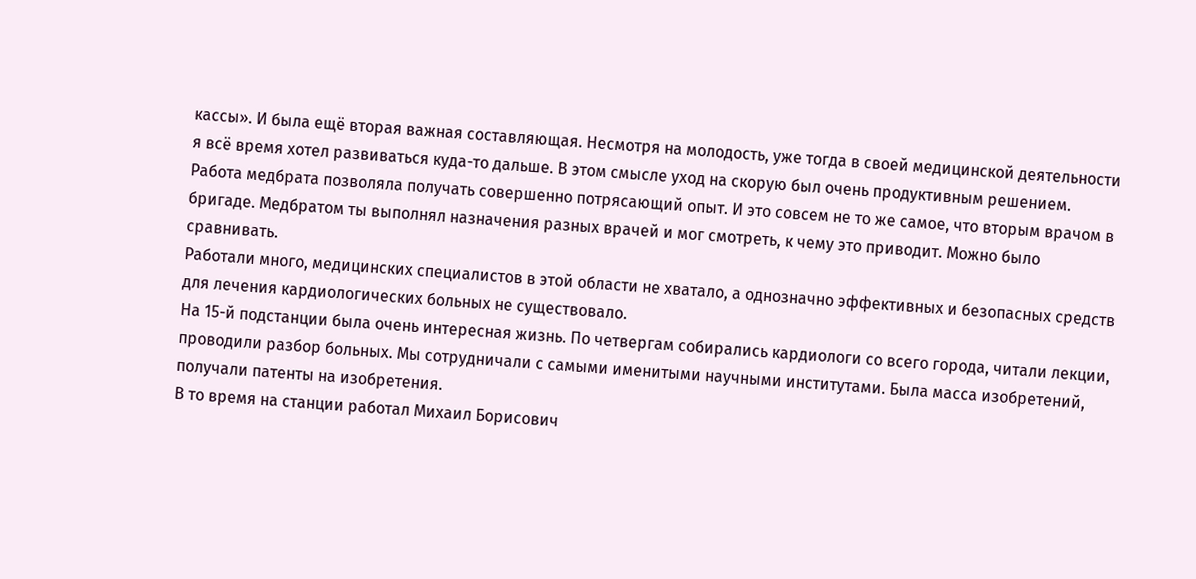кассы». И была ещё вторая важная составляющая. Несмотря на молодость, уже тогда в своей медицинской деятельности я всё время хотел развиваться куда-то дальше. В этом смысле уход на скорую был очень продуктивным решением. Работа медбрата позволяла получать совершенно потрясающий опыт. И это совсем не то же самое, что вторым врачом в бригаде. Медбратом ты выполнял назначения разных врачей и мог смотреть, к чему это приводит. Можно было сравнивать.
Работали много, медицинских специалистов в этой области не хватало, а однозначно эффективных и безопасных средств для лечения кардиологических больных не существовало.
На 15-й подстанции была очень интересная жизнь. По четвергам собирались кардиологи со всего города, читали лекции, проводили разбор больных. Мы сотрудничали с самыми именитыми научными институтами. Была масса изобретений, получали патенты на изобретения.
В то время на станции работал Михаил Борисович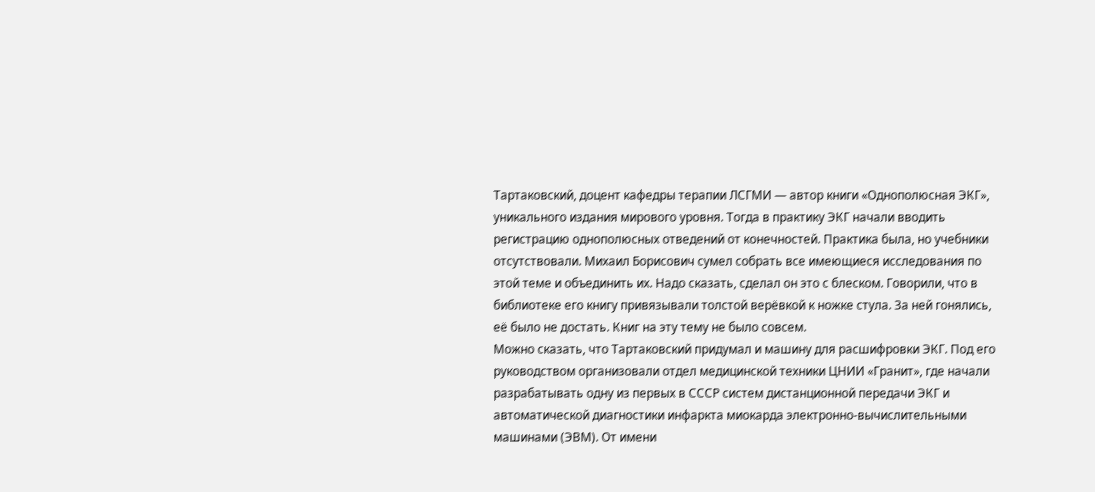Тартаковский, доцент кафедры терапии ЛСГМИ — автор книги «Однополюсная ЭКГ», уникального издания мирового уровня. Тогда в практику ЭКГ начали вводить регистрацию однополюсных отведений от конечностей. Практика была, но учебники отсутствовали. Михаил Борисович сумел собрать все имеющиеся исследования по этой теме и объединить их. Надо сказать, сделал он это с блеском. Говорили, что в библиотеке его книгу привязывали толстой верёвкой к ножке стула. За ней гонялись, её было не достать. Книг на эту тему не было совсем.
Можно сказать, что Тартаковский придумал и машину для расшифровки ЭКГ. Под его руководством организовали отдел медицинской техники ЦНИИ «Гранит», где начали разрабатывать одну из первых в СССР систем дистанционной передачи ЭКГ и автоматической диагностики инфаркта миокарда электронно-вычислительными машинами (ЭВМ). От имени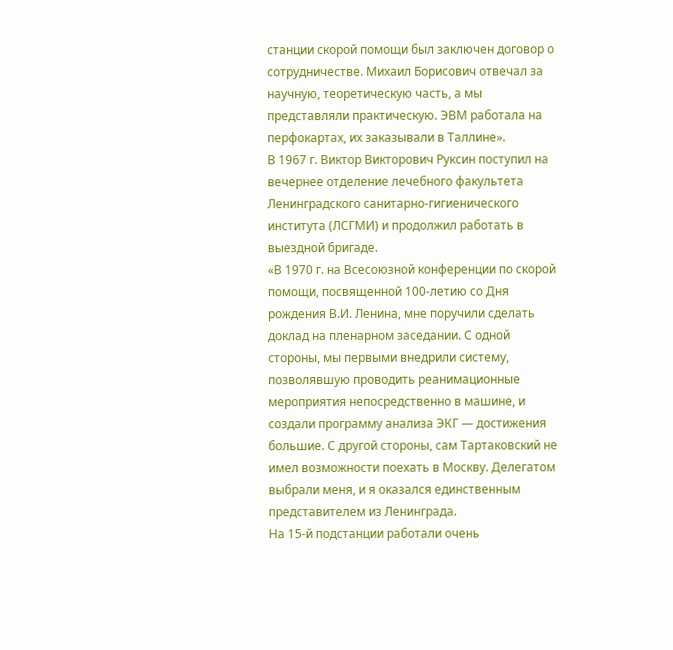станции скорой помощи был заключен договор о сотрудничестве. Михаил Борисович отвечал за научную, теоретическую часть, а мы представляли практическую. ЭВМ работала на перфокартах, их заказывали в Таллине».
В 1967 г. Виктор Викторович Руксин поступил на вечернее отделение лечебного факультета Ленинградского санитарно-гигиенического института (ЛСГМИ) и продолжил работать в выездной бригаде.
«В 1970 г. на Всесоюзной конференции по скорой помощи, посвященной 100-летию со Дня рождения В.И. Ленина, мне поручили сделать доклад на пленарном заседании. С одной стороны, мы первыми внедрили систему, позволявшую проводить реанимационные мероприятия непосредственно в машине, и создали программу анализа ЭКГ — достижения большие. С другой стороны, сам Тартаковский не имел возможности поехать в Москву. Делегатом выбрали меня, и я оказался единственным представителем из Ленинграда.
На 15-й подстанции работали очень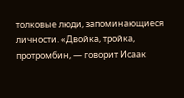толковые люди, запоминающиеся личности. «Двойка, тройка, протромбин, — говорит Исаак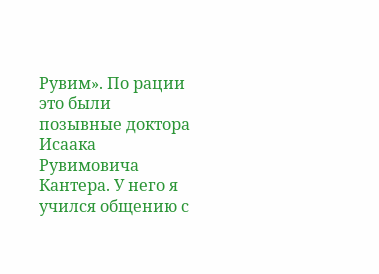Рувим». По рации это были позывные доктора Исаака Рувимовича Кантера. У него я учился общению с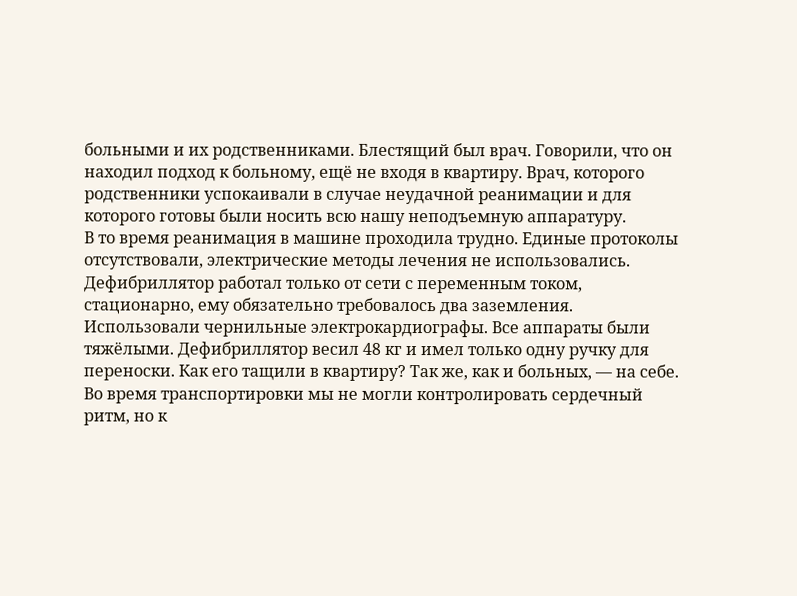больными и их родственниками. Блестящий был врач. Говорили, что он находил подход к больному, ещё не входя в квартиру. Врач, которого родственники успокаивали в случае неудачной реанимации и для которого готовы были носить всю нашу неподъемную аппаратуру.
В то время реанимация в машине проходила трудно. Единые протоколы отсутствовали, электрические методы лечения не использовались. Дефибриллятор работал только от сети с переменным током, стационарно, ему обязательно требовалось два заземления. Использовали чернильные электрокардиографы. Все аппараты были тяжёлыми. Дефибриллятор весил 48 кг и имел только одну ручку для переноски. Как его тащили в квартиру? Так же, как и больных, — на себе. Во время транспортировки мы не могли контролировать сердечный ритм, но к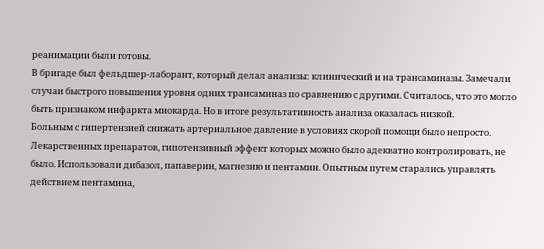реанимации были готовы.
В бригаде был фельдшер-лаборант, который делал анализы: клинический и на трансаминазы. Замечали случаи быстрого повышения уровня одних трансаминаз по сравнению с другими. Считалось, что это могло быть признаком инфаркта миокарда. Но в итоге результативность анализа оказалась низкой.
Больным с гипертензией снижать артериальное давление в условиях скорой помощи было непросто. Лекарственных препаратов, гипотензивный эффект которых можно было адекватно контролировать, не было. Использовали дибазол, папаверин, магнезию и пентамин. Опытным путем старались управлять действием пентамина,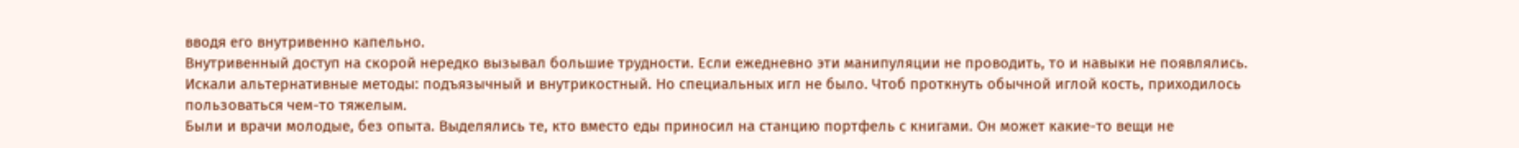вводя его внутривенно капельно.
Внутривенный доступ на скорой нередко вызывал большие трудности. Если ежедневно эти манипуляции не проводить, то и навыки не появлялись. Искали альтернативные методы: подъязычный и внутрикостный. Но специальных игл не было. Чтоб проткнуть обычной иглой кость, приходилось пользоваться чем-то тяжелым.
Были и врачи молодые, без опыта. Выделялись те, кто вместо еды приносил на станцию портфель с книгами. Он может какие-то вещи не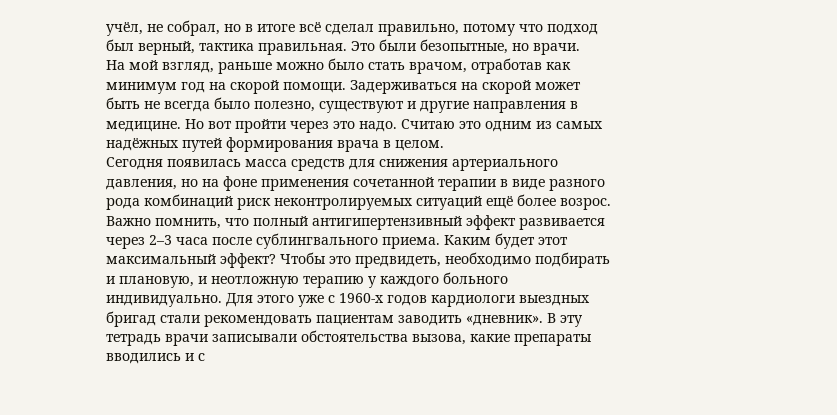учёл, не собрал, но в итоге всё сделал правильно, потому что подход был верный, тактика правильная. Это были безопытные, но врачи.
На мой взгляд, раньше можно было стать врачом, отработав как минимум год на скорой помощи. Задерживаться на скорой может быть не всегда было полезно, существуют и другие направления в медицине. Но вот пройти через это надо. Считаю это одним из самых надёжных путей формирования врача в целом.
Сегодня появилась масса средств для снижения артериального давления, но на фоне применения сочетанной терапии в виде разного рода комбинаций риск неконтролируемых ситуаций ещё более возрос. Важно помнить, что полный антигипертензивный эффект развивается через 2–3 часа после сублингвального приема. Каким будет этот максимальный эффект? Чтобы это предвидеть, необходимо подбирать и плановую, и неотложную терапию у каждого больного индивидуально. Для этого уже с 1960-х годов кардиологи выездных бригад стали рекомендовать пациентам заводить «дневник». В эту тетрадь врачи записывали обстоятельства вызова, какие препараты вводились и с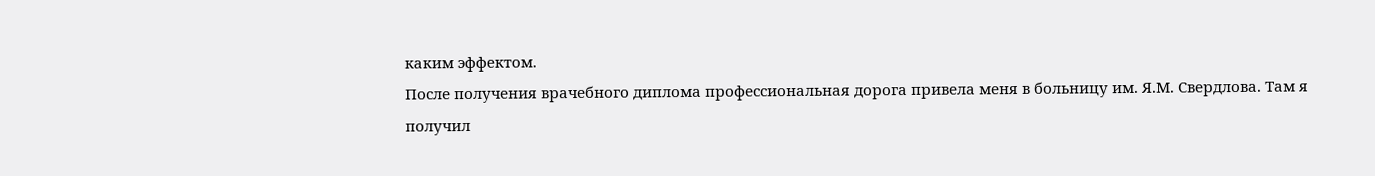каким эффектом.
После получения врачебного диплома профессиональная дорога привела меня в больницу им. Я.М. Свердлова. Там я получил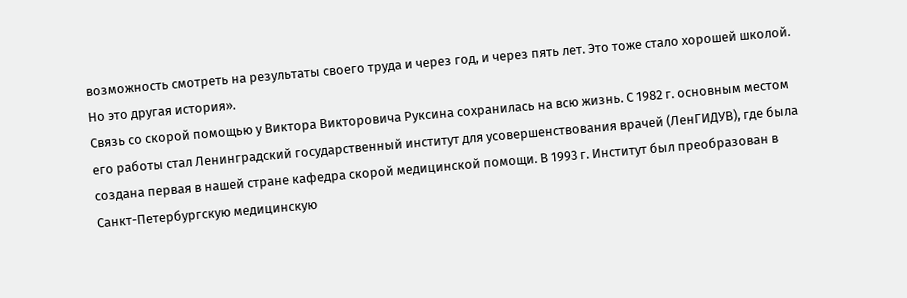возможность смотреть на результаты своего труда и через год, и через пять лет. Это тоже стало хорошей школой. Но это другая история».
Связь со скорой помощью у Виктора Викторовича Руксина сохранилась на всю жизнь. С 1982 г. основным местом его работы стал Ленинградский государственный институт для усовершенствования врачей (ЛенГИДУВ), где была создана первая в нашей стране кафедра скорой медицинской помощи. В 1993 г. Институт был преобразован в Санкт-Петербургскую медицинскую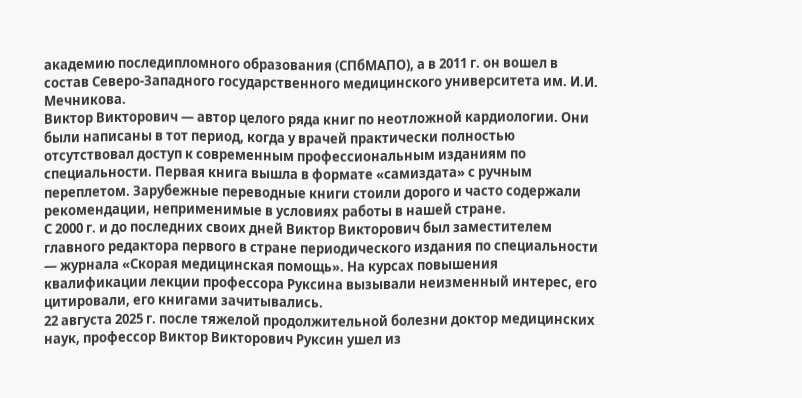академию последипломного образования (СПбМАПО), а в 2011 г. он вошел в состав Северо-Западного государственного медицинского университета им. И.И. Мечникова.
Виктор Викторович — автор целого ряда книг по неотложной кардиологии. Они были написаны в тот период, когда у врачей практически полностью отсутствовал доступ к современным профессиональным изданиям по специальности. Первая книга вышла в формате «самиздата» с ручным переплетом. Зарубежные переводные книги стоили дорого и часто содержали рекомендации, неприменимые в условиях работы в нашей стране.
С 2000 г. и до последних своих дней Виктор Викторович был заместителем главного редактора первого в стране периодического издания по специальности — журнала «Скорая медицинская помощь». На курсах повышения квалификации лекции профессора Руксина вызывали неизменный интерес, его цитировали, его книгами зачитывались.
22 августа 2025 г. после тяжелой продолжительной болезни доктор медицинских наук, профессор Виктор Викторович Руксин ушел из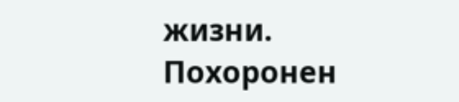жизни. Похоронен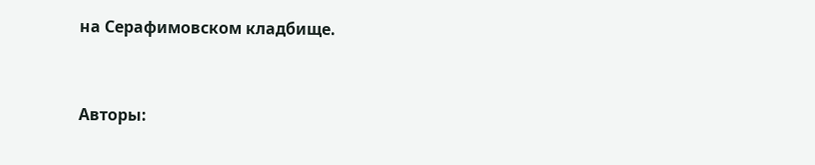на Серафимовском кладбище.


Авторы: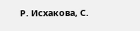Р. Исхакова, С.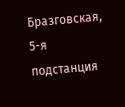Бразговская,
5-я подстанция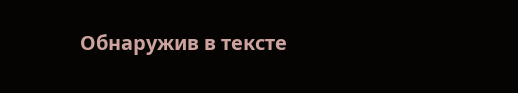Обнаружив в тексте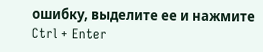ошибку, выделите ее и нажмите Ctrl + Enter